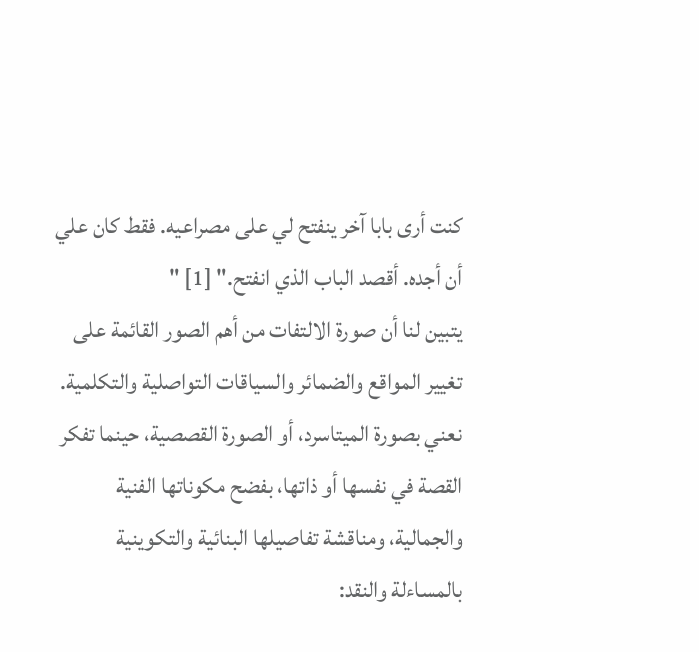كنت أرى بابا آخر ينفتح لي على مصراعيه. فقط كان علي أن أجده. أقصد الباب الذي انفتح." [1] "
يتبين لنا أن صورة الالتفات من أهم الصور القائمة على تغيير المواقع والضمائر والسياقات التواصلية والتكلمية.
نعني بصورة الميتاسرد، أو الصورة القصصية، حينما تفكر القصة في نفسها أو ذاتها، بفضح مكوناتها الفنية والجمالية، ومناقشة تفاصيلها البنائية والتكوينية بالمساءلة والنقد: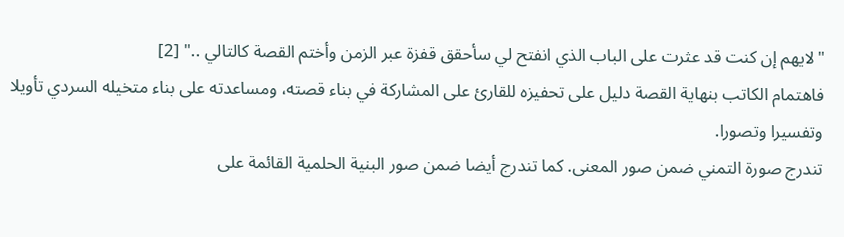"لايهم إن كنت قد عثرت على الباب الذي انفتح لي سأحقق قفزة عبر الزمن وأختم القصة كالتالي .." [2]
فاهتمام الكاتب بنهاية القصة دليل على تحفيزه للقارئ على المشاركة في بناء قصته، ومساعدته على بناء متخيله السردي تأويلا وتفسيرا وتصورا.
تندرج صورة التمني ضمن صور المعنى. كما تندرج أيضا ضمن صور البنية الحلمية القائمة على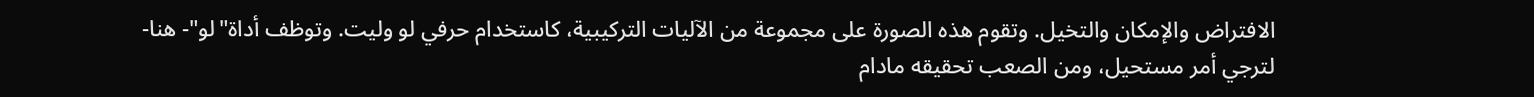الافتراض والإمكان والتخيل. وتقوم هذه الصورة على مجموعة من الآليات التركيبية، كاستخدام حرفي لو وليت. وتوظف أداة"لو"- هنا- لترجي أمر مستحيل، ومن الصعب تحقيقه مادام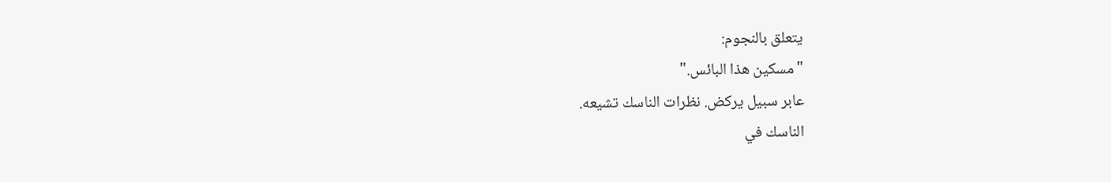يتعلق بالنجوم:
"مسكين هذا البائس."
عابر سبيل يركض. نظرات الناسك تشيعه.
الناسك في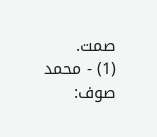صمت.
(1) - محمد صوف: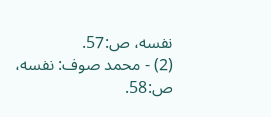نفسه، ص:57.
(2) - محمد صوف: نفسه، ص:58.